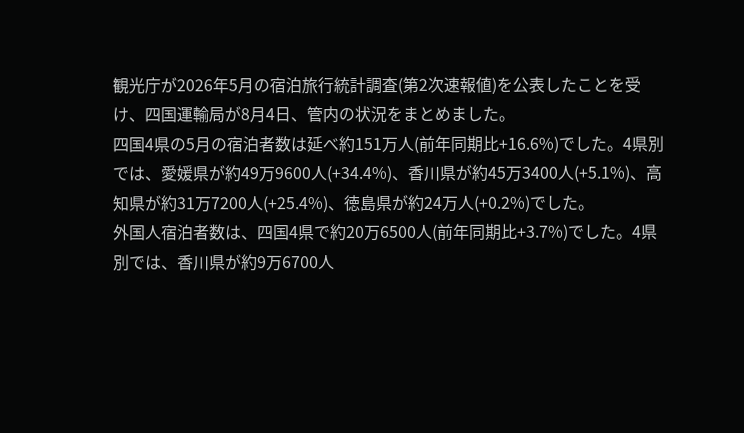観光庁が2026年5月の宿泊旅行統計調査(第2次速報値)を公表したことを受け、四国運輸局が8月4日、管内の状況をまとめました。
四国4県の5月の宿泊者数は延べ約151万人(前年同期比+16.6%)でした。4県別では、愛媛県が約49万9600人(+34.4%)、香川県が約45万3400人(+5.1%)、高知県が約31万7200人(+25.4%)、徳島県が約24万人(+0.2%)でした。
外国人宿泊者数は、四国4県で約20万6500人(前年同期比+3.7%)でした。4県別では、香川県が約9万6700人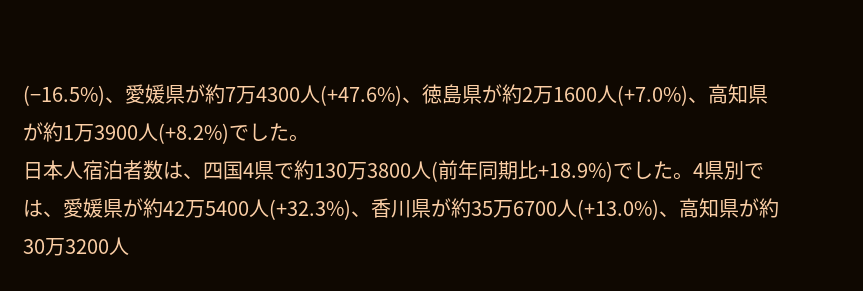(−16.5%)、愛媛県が約7万4300人(+47.6%)、徳島県が約2万1600人(+7.0%)、高知県が約1万3900人(+8.2%)でした。
日本人宿泊者数は、四国4県で約130万3800人(前年同期比+18.9%)でした。4県別では、愛媛県が約42万5400人(+32.3%)、香川県が約35万6700人(+13.0%)、高知県が約30万3200人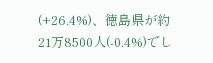(+26.4%)、徳島県が約21万8500人(-0.4%)でし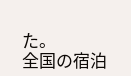た。
全国の宿泊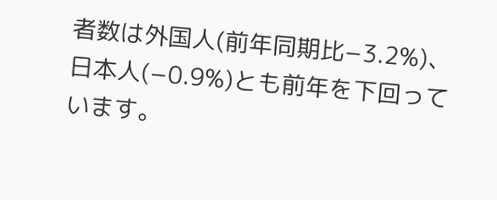者数は外国人(前年同期比−3.2%)、日本人(−0.9%)とも前年を下回っています。